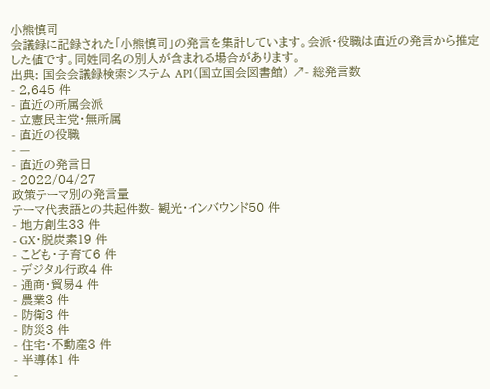小熊慎司
会議録に記録された「小熊慎司」の発言を集計しています。会派・役職は直近の発言から推定した値です。同姓同名の別人が含まれる場合があります。
出典: 国会会議録検索システム API(国立国会図書館) ↗- 総発言数
- 2,645 件
- 直近の所属会派
- 立憲民主党・無所属
- 直近の役職
- —
- 直近の発言日
- 2022/04/27
政策テーマ別の発言量
テーマ代表語との共起件数- 観光・インバウンド50 件
- 地方創生33 件
- GX・脱炭素19 件
- こども・子育て6 件
- デジタル行政4 件
- 通商・貿易4 件
- 農業3 件
- 防衛3 件
- 防災3 件
- 住宅・不動産3 件
- 半導体1 件
-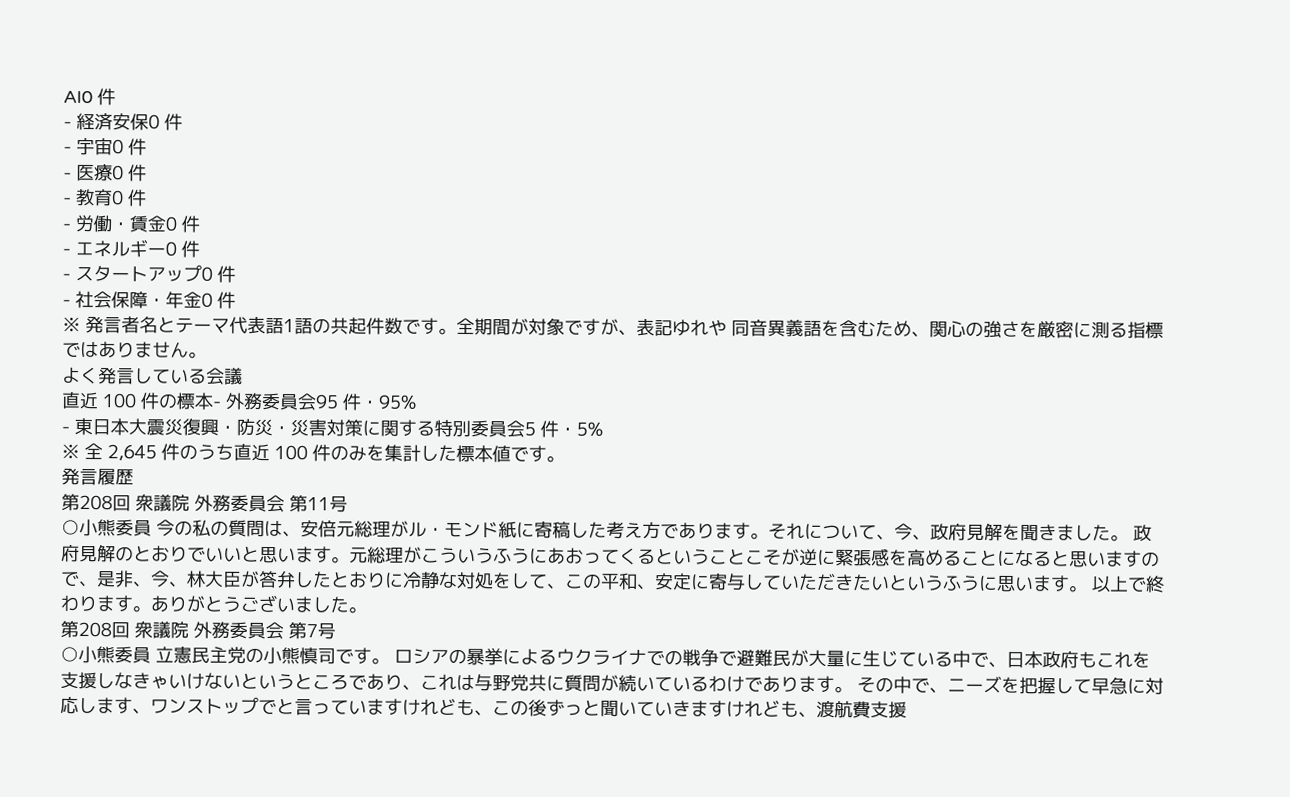AI0 件
- 経済安保0 件
- 宇宙0 件
- 医療0 件
- 教育0 件
- 労働・賃金0 件
- エネルギー0 件
- スタートアップ0 件
- 社会保障・年金0 件
※ 発言者名とテーマ代表語1語の共起件数です。全期間が対象ですが、表記ゆれや 同音異義語を含むため、関心の強さを厳密に測る指標ではありません。
よく発言している会議
直近 100 件の標本- 外務委員会95 件・95%
- 東日本大震災復興・防災・災害対策に関する特別委員会5 件・5%
※ 全 2,645 件のうち直近 100 件のみを集計した標本値です。
発言履歴
第208回 衆議院 外務委員会 第11号
○小熊委員 今の私の質問は、安倍元総理がル・モンド紙に寄稿した考え方であります。それについて、今、政府見解を聞きました。 政府見解のとおりでいいと思います。元総理がこういうふうにあおってくるということこそが逆に緊張感を高めることになると思いますので、是非、今、林大臣が答弁したとおりに冷静な対処をして、この平和、安定に寄与していただきたいというふうに思います。 以上で終わります。ありがとうございました。
第208回 衆議院 外務委員会 第7号
○小熊委員 立憲民主党の小熊慎司です。 ロシアの暴挙によるウクライナでの戦争で避難民が大量に生じている中で、日本政府もこれを支援しなきゃいけないというところであり、これは与野党共に質問が続いているわけであります。 その中で、ニーズを把握して早急に対応します、ワンストップでと言っていますけれども、この後ずっと聞いていきますけれども、渡航費支援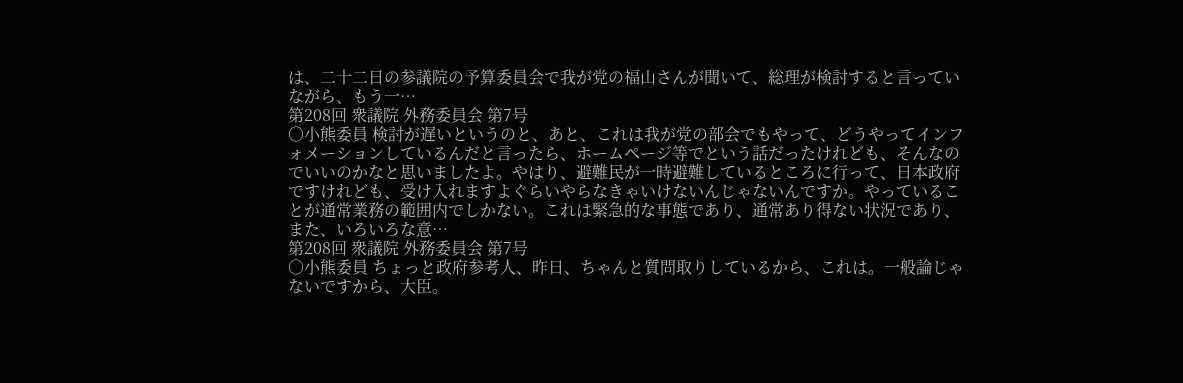は、二十二日の参議院の予算委員会で我が党の福山さんが聞いて、総理が検討すると言っていながら、もう一…
第208回 衆議院 外務委員会 第7号
○小熊委員 検討が遅いというのと、あと、これは我が党の部会でもやって、どうやってインフォメーションしているんだと言ったら、ホームページ等でという話だったけれども、そんなのでいいのかなと思いましたよ。やはり、避難民が一時避難しているところに行って、日本政府ですけれども、受け入れますよぐらいやらなきゃいけないんじゃないんですか。やっていることが通常業務の範囲内でしかない。これは緊急的な事態であり、通常あり得ない状況であり、また、いろいろな意…
第208回 衆議院 外務委員会 第7号
○小熊委員 ちょっと政府参考人、昨日、ちゃんと質問取りしているから、これは。一般論じゃないですから、大臣。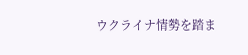ウクライナ情勢を踏ま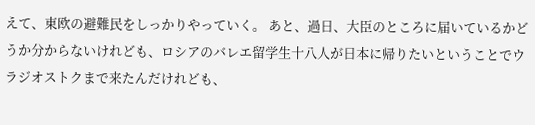えて、東欧の避難民をしっかりやっていく。 あと、過日、大臣のところに届いているかどうか分からないけれども、ロシアのバレエ留学生十八人が日本に帰りたいということでウラジオストクまで来たんだけれども、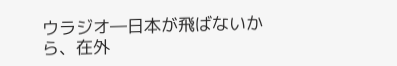ウラジオ―日本が飛ばないから、在外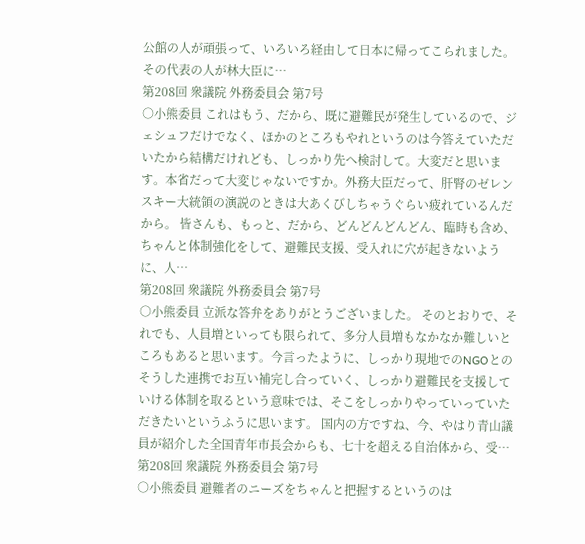公館の人が頑張って、いろいろ経由して日本に帰ってこられました。その代表の人が林大臣に…
第208回 衆議院 外務委員会 第7号
○小熊委員 これはもう、だから、既に避難民が発生しているので、ジェシュフだけでなく、ほかのところもやれというのは今答えていただいたから結構だけれども、しっかり先へ検討して。大変だと思います。本省だって大変じゃないですか。外務大臣だって、肝腎のゼレンスキー大統領の演説のときは大あくびしちゃうぐらい疲れているんだから。 皆さんも、もっと、だから、どんどんどんどん、臨時も含め、ちゃんと体制強化をして、避難民支援、受入れに穴が起きないように、人…
第208回 衆議院 外務委員会 第7号
○小熊委員 立派な答弁をありがとうございました。 そのとおりで、それでも、人員増といっても限られて、多分人員増もなかなか難しいところもあると思います。今言ったように、しっかり現地でのNGOとのそうした連携でお互い補完し合っていく、しっかり避難民を支援していける体制を取るという意味では、そこをしっかりやっていっていただきたいというふうに思います。 国内の方ですね、今、やはり青山議員が紹介した全国青年市長会からも、七十を超える自治体から、受…
第208回 衆議院 外務委員会 第7号
○小熊委員 避難者のニーズをちゃんと把握するというのは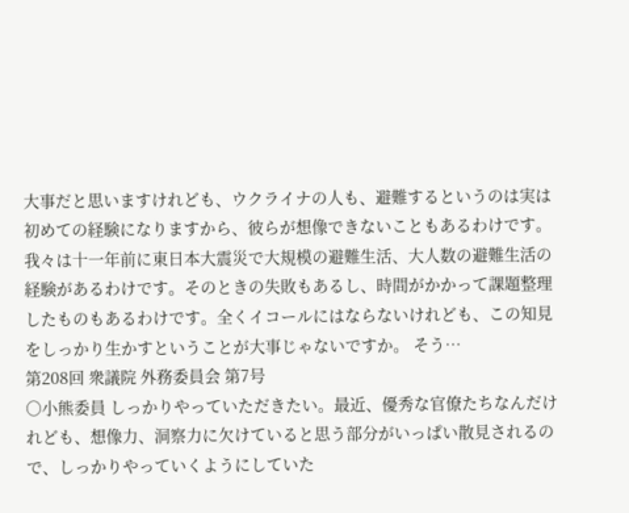大事だと思いますけれども、ウクライナの人も、避難するというのは実は初めての経験になりますから、彼らが想像できないこともあるわけです。 我々は十一年前に東日本大震災で大規模の避難生活、大人数の避難生活の経験があるわけです。そのときの失敗もあるし、時間がかかって課題整理したものもあるわけです。全くイコールにはならないけれども、この知見をしっかり生かすということが大事じゃないですか。 そう…
第208回 衆議院 外務委員会 第7号
○小熊委員 しっかりやっていただきたい。最近、優秀な官僚たちなんだけれども、想像力、洞察力に欠けていると思う部分がいっぱい散見されるので、しっかりやっていくようにしていた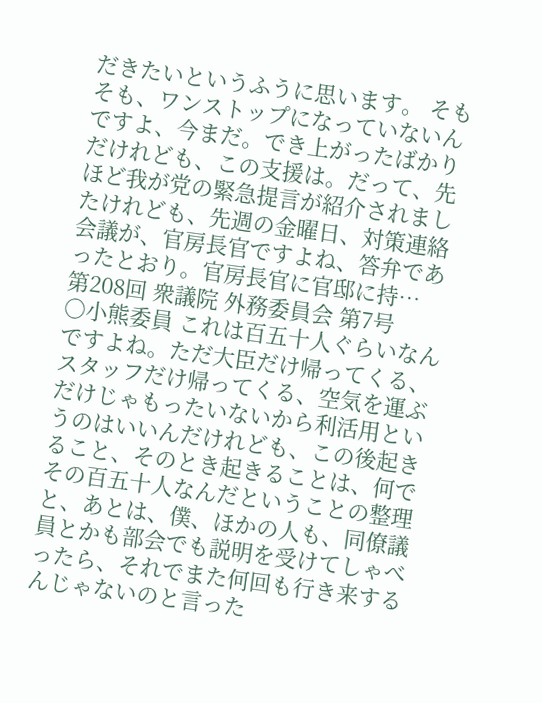だきたいというふうに思います。 そもそも、ワンストップになっていないんですよ、今まだ。でき上がったばかりだけれども、この支援は。だって、先ほど我が党の緊急提言が紹介されましたけれども、先週の金曜日、対策連絡会議が、官房長官ですよね、答弁であったとおり。官房長官に官邸に持…
第208回 衆議院 外務委員会 第7号
○小熊委員 これは百五十人ぐらいなんですよね。ただ大臣だけ帰ってくる、スタッフだけ帰ってくる、空気を運ぶだけじゃもったいないから利活用というのはいいんだけれども、この後起きること、そのとき起きることは、何でその百五十人なんだということの整理と、あとは、僕、ほかの人も、同僚議員とかも部会でも説明を受けてしゃべったら、それでまた何回も行き来するんじゃないのと言った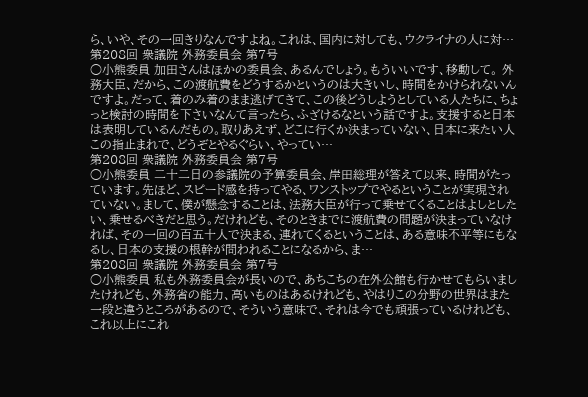ら、いや、その一回きりなんですよね。これは、国内に対しても、ウクライナの人に対…
第208回 衆議院 外務委員会 第7号
○小熊委員 加田さんはほかの委員会、あるんでしょう。もういいです、移動して。 外務大臣、だから、この渡航費をどうするかというのは大きいし、時間をかけられないんですよ。だって、着のみ着のまま逃げてきて、この後どうしようとしている人たちに、ちょっと検討の時間を下さいなんて言ったら、ふざけるなという話ですよ。支援すると日本は表明しているんだもの。取りあえず、どこに行くか決まっていない、日本に来たい人この指止まれで、どうぞとやるぐらい、やってい…
第208回 衆議院 外務委員会 第7号
○小熊委員 二十二日の参議院の予算委員会、岸田総理が答えて以来、時間がたっています。先ほど、スピード感を持ってやる、ワンストップでやるということが実現されていない。まして、僕が懸念することは、法務大臣が行って乗せてくることはよしとしたい、乗せるべきだと思う。だけれども、そのときまでに渡航費の問題が決まっていなければ、その一回の百五十人で決まる、連れてくるということは、ある意味不平等にもなるし、日本の支援の根幹が問われることになるから、ま…
第208回 衆議院 外務委員会 第7号
○小熊委員 私も外務委員会が長いので、あちこちの在外公館も行かせてもらいましたけれども、外務省の能力、高いものはあるけれども、やはりこの分野の世界はまた一段と違うところがあるので、そういう意味で、それは今でも頑張っているけれども、これ以上にこれ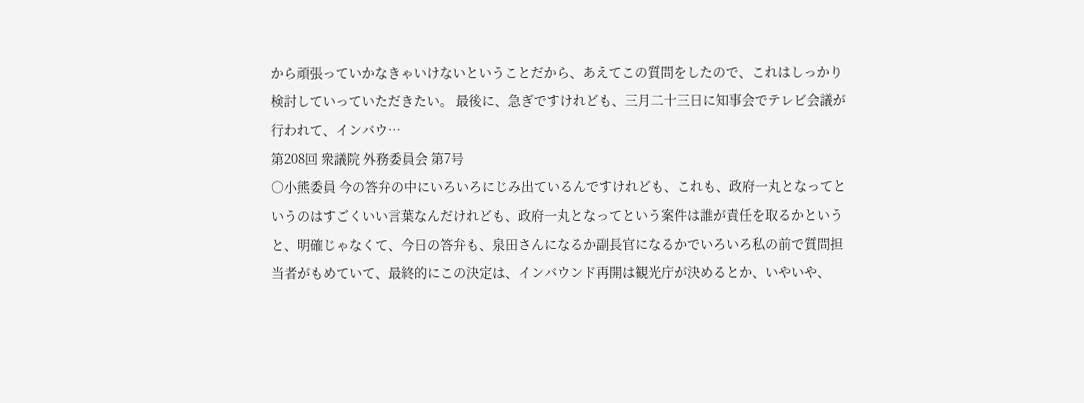から頑張っていかなきゃいけないということだから、あえてこの質問をしたので、これはしっかり検討していっていただきたい。 最後に、急ぎですけれども、三月二十三日に知事会でテレビ会議が行われて、インバウ…
第208回 衆議院 外務委員会 第7号
○小熊委員 今の答弁の中にいろいろにじみ出ているんですけれども、これも、政府一丸となってというのはすごくいい言葉なんだけれども、政府一丸となってという案件は誰が責任を取るかというと、明確じゃなくて、今日の答弁も、泉田さんになるか副長官になるかでいろいろ私の前で質問担当者がもめていて、最終的にこの決定は、インバウンド再開は観光庁が決めるとか、いやいや、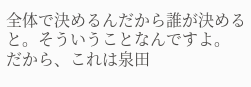全体で決めるんだから誰が決めると。そういうことなんですよ。 だから、これは泉田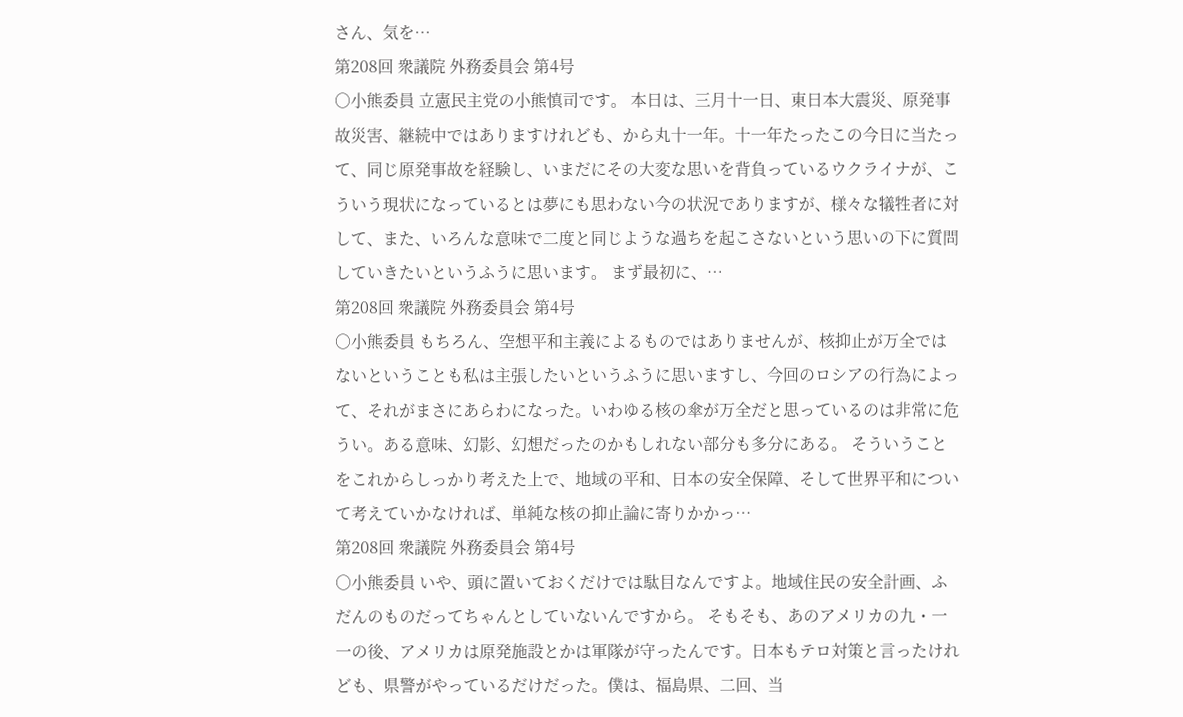さん、気を…
第208回 衆議院 外務委員会 第4号
○小熊委員 立憲民主党の小熊慎司です。 本日は、三月十一日、東日本大震災、原発事故災害、継続中ではありますけれども、から丸十一年。十一年たったこの今日に当たって、同じ原発事故を経験し、いまだにその大変な思いを背負っているウクライナが、こういう現状になっているとは夢にも思わない今の状況でありますが、様々な犠牲者に対して、また、いろんな意味で二度と同じような過ちを起こさないという思いの下に質問していきたいというふうに思います。 まず最初に、…
第208回 衆議院 外務委員会 第4号
○小熊委員 もちろん、空想平和主義によるものではありませんが、核抑止が万全ではないということも私は主張したいというふうに思いますし、今回のロシアの行為によって、それがまさにあらわになった。いわゆる核の傘が万全だと思っているのは非常に危うい。ある意味、幻影、幻想だったのかもしれない部分も多分にある。 そういうことをこれからしっかり考えた上で、地域の平和、日本の安全保障、そして世界平和について考えていかなければ、単純な核の抑止論に寄りかかっ…
第208回 衆議院 外務委員会 第4号
○小熊委員 いや、頭に置いておくだけでは駄目なんですよ。地域住民の安全計画、ふだんのものだってちゃんとしていないんですから。 そもそも、あのアメリカの九・一一の後、アメリカは原発施設とかは軍隊が守ったんです。日本もテロ対策と言ったけれども、県警がやっているだけだった。僕は、福島県、二回、当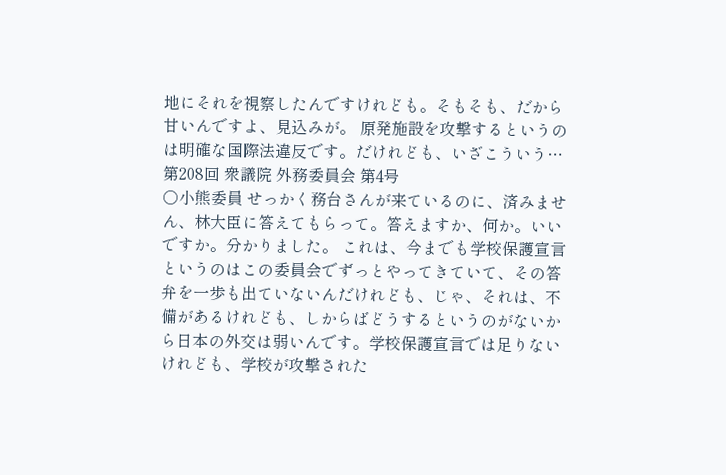地にそれを視察したんですけれども。そもそも、だから甘いんですよ、見込みが。 原発施設を攻撃するというのは明確な国際法違反です。だけれども、いざこういう…
第208回 衆議院 外務委員会 第4号
○小熊委員 せっかく務台さんが来ているのに、済みません、林大臣に答えてもらって。答えますか、何か。いいですか。分かりました。 これは、今までも学校保護宣言というのはこの委員会でずっとやってきていて、その答弁を一歩も出ていないんだけれども、じゃ、それは、不備があるけれども、しからばどうするというのがないから日本の外交は弱いんです。学校保護宣言では足りないけれども、学校が攻撃された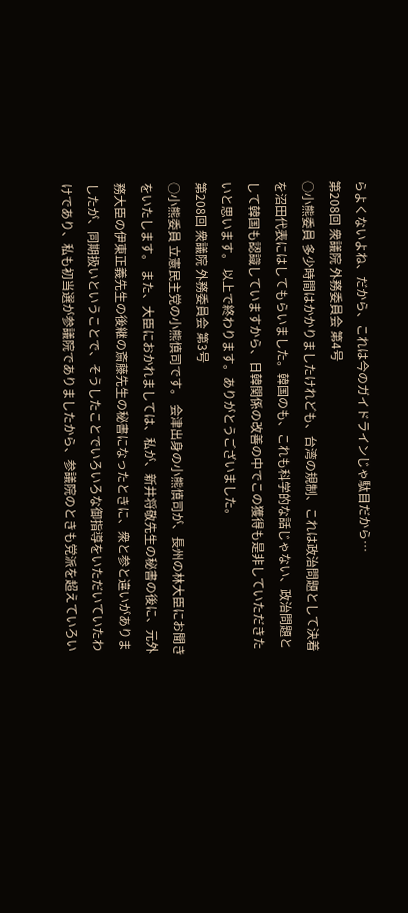らよくないよね、だから、これは今のガイドラインじゃ駄目だから…
第208回 衆議院 外務委員会 第4号
○小熊委員 多少時間はかかりましたけれども、台湾の規制、これは政治問題として決着を沼田代表にはしてもらいました。韓国のも、これも科学的な話じゃない、政治問題として韓国も認識していますから、日韓関係の改善の中でこの獲得も是非していただきたいと思います。 以上で終わります。ありがとうございました。
第208回 衆議院 外務委員会 第3号
○小熊委員 立憲民主党の小熊慎司です。 会津出身の小熊慎司が、長州の林大臣にお聞きをいたします。 また、大臣におかれましては、私が、新井将敬先生の秘書の後に、元外務大臣の伊東正義先生の後継の斎藤先生の秘書になったときに、衆と参と違いがありましたが、同期扱いということで、そうしたことでいろいろな御指導をいただいていたわけであり、私も初当選が参議院でありましたから、参議院のときも党派を超えていろい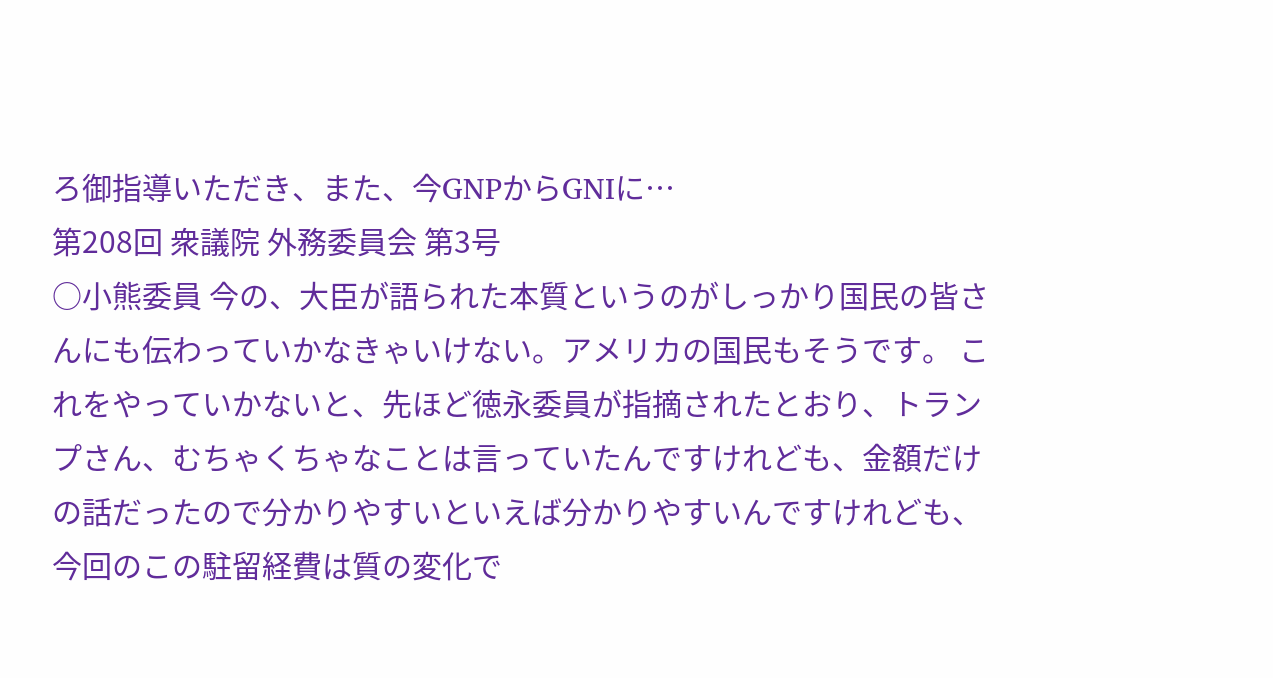ろ御指導いただき、また、今GNPからGNIに…
第208回 衆議院 外務委員会 第3号
○小熊委員 今の、大臣が語られた本質というのがしっかり国民の皆さんにも伝わっていかなきゃいけない。アメリカの国民もそうです。 これをやっていかないと、先ほど徳永委員が指摘されたとおり、トランプさん、むちゃくちゃなことは言っていたんですけれども、金額だけの話だったので分かりやすいといえば分かりやすいんですけれども、今回のこの駐留経費は質の変化で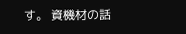す。 資機材の話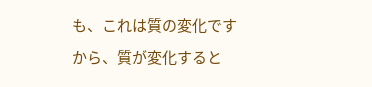も、これは質の変化ですから、質が変化すると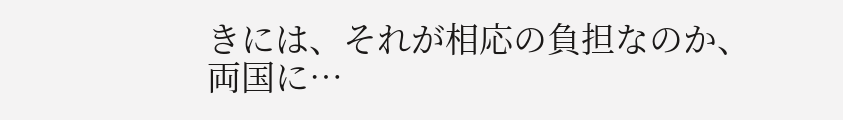きには、それが相応の負担なのか、両国に…